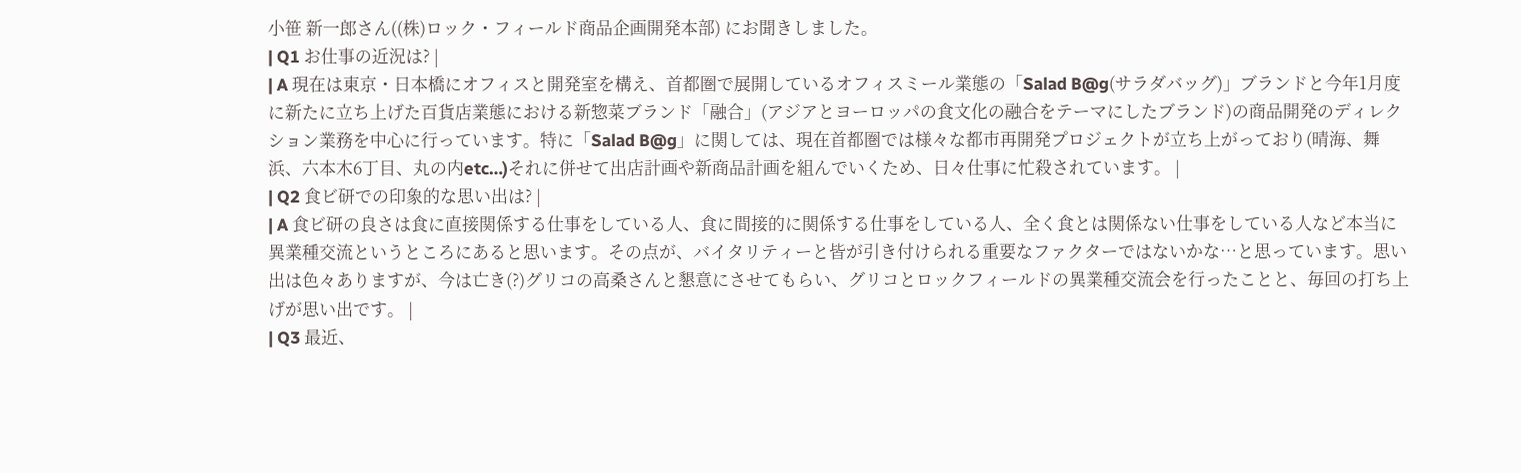小笹 新一郎さん((株)ロック・フィールド商品企画開発本部) にお聞きしました。
| Q1 お仕事の近況は? |
| A 現在は東京・日本橋にオフィスと開発室を構え、首都圏で展開しているオフィスミール業態の「Salad B@g(サラダバッグ)」ブランドと今年1月度に新たに立ち上げた百貨店業態における新惣菜ブランド「融合」(アジアとヨーロッパの食文化の融合をテーマにしたブランド)の商品開発のディレクション業務を中心に行っています。特に「Salad B@g」に関しては、現在首都圏では様々な都市再開発プロジェクトが立ち上がっており(晴海、舞浜、六本木6丁目、丸の内etc…)それに併せて出店計画や新商品計画を組んでいくため、日々仕事に忙殺されています。 |
| Q2 食ビ研での印象的な思い出は? |
| A 食ビ研の良さは食に直接関係する仕事をしている人、食に間接的に関係する仕事をしている人、全く食とは関係ない仕事をしている人など本当に異業種交流というところにあると思います。その点が、バイタリティーと皆が引き付けられる重要なファクターではないかな…と思っています。思い出は色々ありますが、今は亡き(?)グリコの高桑さんと懇意にさせてもらい、グリコとロックフィールドの異業種交流会を行ったことと、毎回の打ち上げが思い出です。 |
| Q3 最近、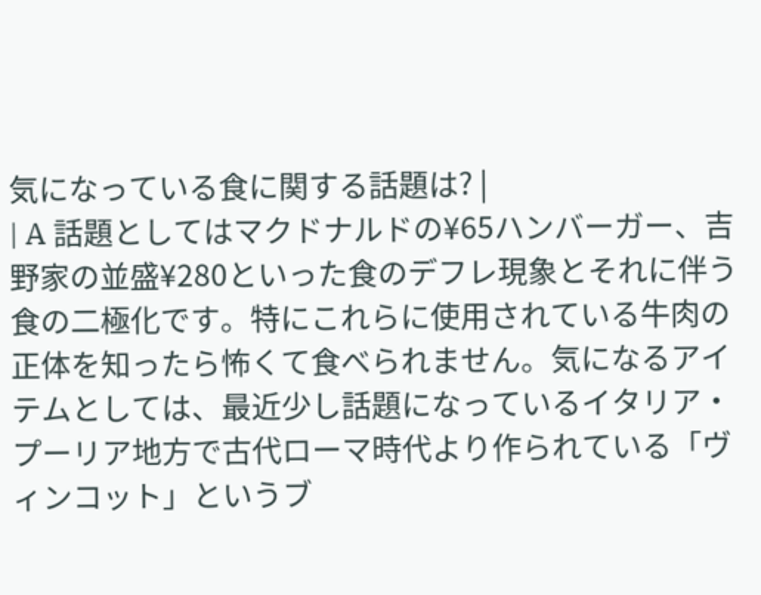気になっている食に関する話題は? |
| A 話題としてはマクドナルドの¥65ハンバーガー、吉野家の並盛¥280といった食のデフレ現象とそれに伴う食の二極化です。特にこれらに使用されている牛肉の正体を知ったら怖くて食べられません。気になるアイテムとしては、最近少し話題になっているイタリア・プーリア地方で古代ローマ時代より作られている「ヴィンコット」というブ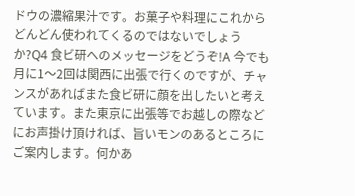ドウの濃縮果汁です。お菓子や料理にこれからどんどん使われてくるのではないでしょうか?Q4 食ビ研へのメッセージをどうぞ!A 今でも月に1〜2回は関西に出張で行くのですが、チャンスがあればまた食ビ研に顔を出したいと考えています。また東京に出張等でお越しの際などにお声掛け頂ければ、旨いモンのあるところにご案内します。何かあ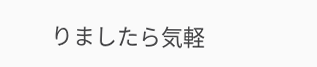りましたら気軽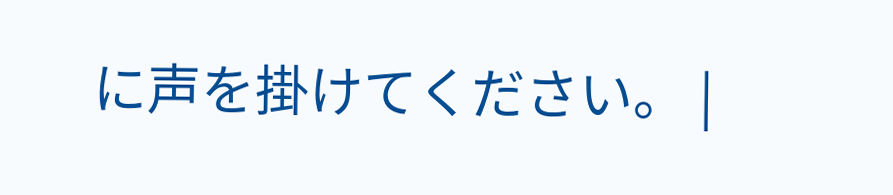に声を掛けてください。 |